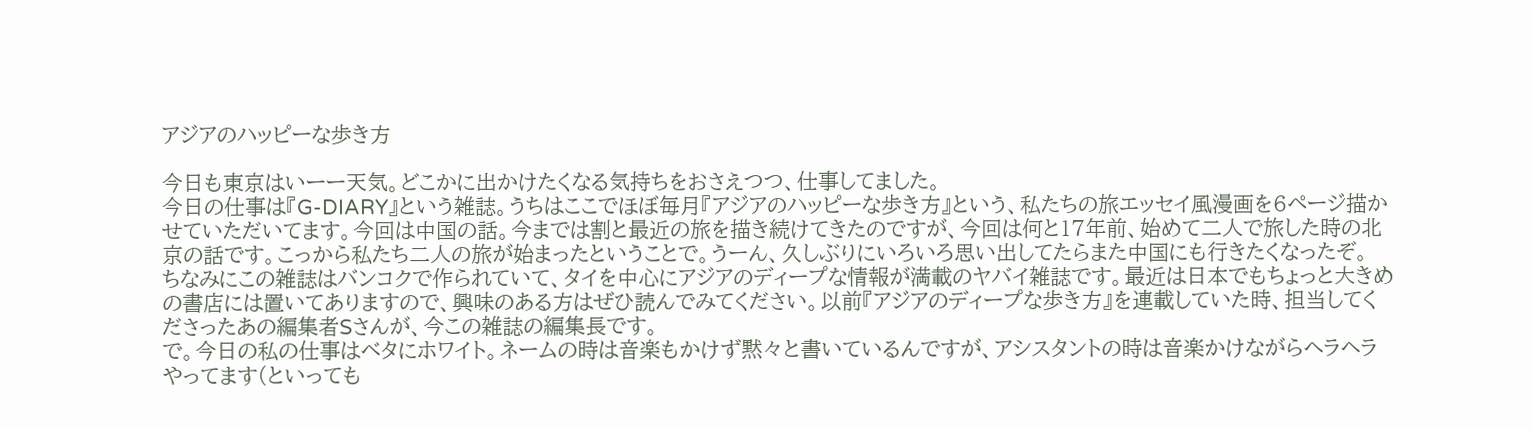アジアのハッピーな歩き方

今日も東京はいーー天気。どこかに出かけたくなる気持ちをおさえつつ、仕事してました。
今日の仕事は『G-DIARY』という雑誌。うちはここでほぼ毎月『アジアのハッピーな歩き方』という、私たちの旅エッセイ風漫画を6ページ描かせていただいてます。今回は中国の話。今までは割と最近の旅を描き続けてきたのですが、今回は何と17年前、始めて二人で旅した時の北京の話です。こっから私たち二人の旅が始まったということで。うーん、久しぶりにいろいろ思い出してたらまた中国にも行きたくなったぞ。
ちなみにこの雑誌はバンコクで作られていて、タイを中心にアジアのディープな情報が満載のヤバイ雑誌です。最近は日本でもちょっと大きめの書店には置いてありますので、興味のある方はぜひ読んでみてください。以前『アジアのディープな歩き方』を連載していた時、担当してくださったあの編集者Sさんが、今この雑誌の編集長です。
で。今日の私の仕事はベタにホワイト。ネームの時は音楽もかけず黙々と書いているんですが、アシスタントの時は音楽かけながらヘラヘラやってます(といっても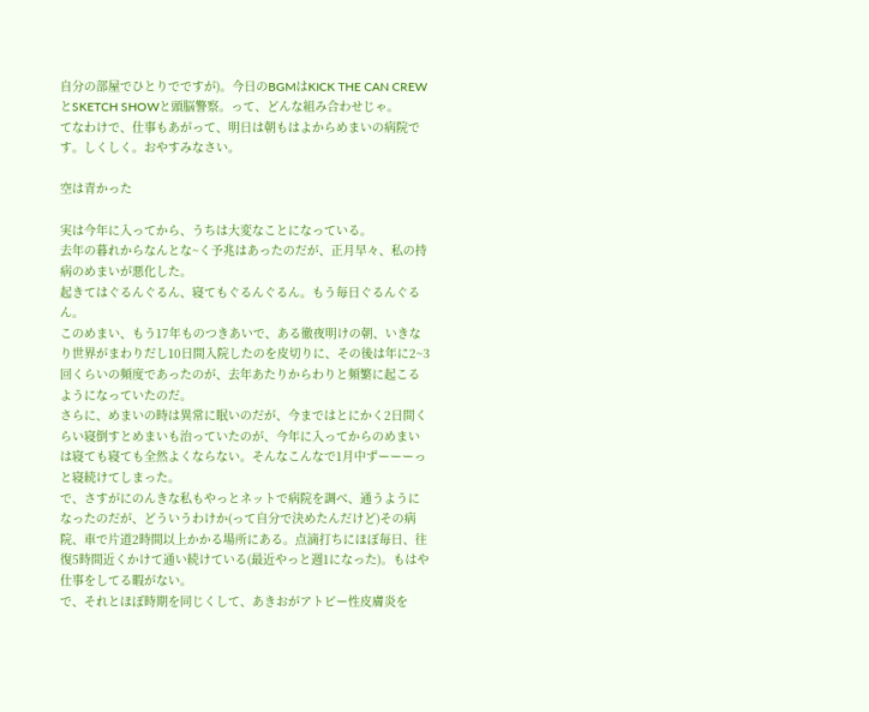自分の部屋でひとりでですが)。今日のBGMはKICK THE CAN CREWとSKETCH SHOWと頭脳警察。って、どんな組み合わせじゃ。
てなわけで、仕事もあがって、明日は朝もはよからめまいの病院です。しくしく。おやすみなさい。

空は青かった

実は今年に入ってから、うちは大変なことになっている。
去年の暮れからなんとな~く予兆はあったのだが、正月早々、私の持病のめまいが悪化した。
起きてはぐるんぐるん、寝てもぐるんぐるん。もう毎日ぐるんぐるん。
このめまい、もう17年ものつきあいで、ある徹夜明けの朝、いきなり世界がまわりだし10日間入院したのを皮切りに、その後は年に2~3回くらいの頻度であったのが、去年あたりからわりと頻繁に起こるようになっていたのだ。
さらに、めまいの時は異常に眠いのだが、今まではとにかく2日間くらい寝倒すとめまいも治っていたのが、今年に入ってからのめまいは寝ても寝ても全然よくならない。そんなこんなで1月中ずーーーっと寝続けてしまった。
で、さすがにのんきな私もやっとネットで病院を調べ、通うようになったのだが、どういうわけか(って自分で決めたんだけど)その病院、車で片道2時間以上かかる場所にある。点滴打ちにほぼ毎日、往復5時間近くかけて通い続けている(最近やっと週1になった)。もはや仕事をしてる暇がない。
で、それとほぼ時期を同じくして、あきおがアトピー性皮膚炎を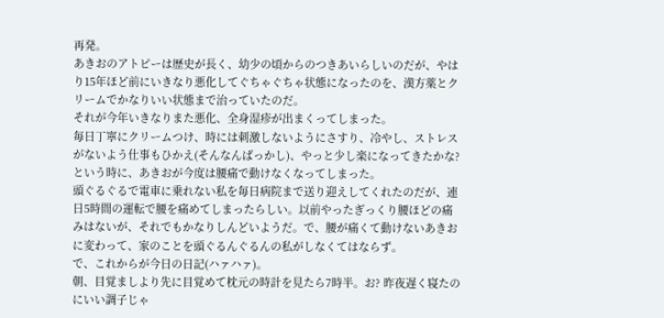再発。
あきおのアトピーは歴史が長く、幼少の頃からのつきあいらしいのだが、やはり15年ほど前にいきなり悪化してぐちゃぐちゃ状態になったのを、漢方薬とクリームでかなりいい状態まで治っていたのだ。
それが今年いきなりまた悪化、全身湿疹が出まくってしまった。
毎日丁寧にクリームつけ、時には刺激しないようにさすり、冷やし、ストレスがないよう仕事もひかえ(そんなんばっかし)、やっと少し楽になってきたかな?という時に、あきおが今度は腰痛で動けなくなってしまった。
頭ぐるぐるで電車に乗れない私を毎日病院まで送り迎えしてくれたのだが、連日5時間の運転で腰を痛めてしまったらしい。以前やったぎっくり腰ほどの痛みはないが、それでもかなりしんどいようだ。で、腰が痛くて動けないあきおに変わって、家のことを頭ぐるんぐるんの私がしなくてはならず。
で、これからが今日の日記(ハァハァ)。
朝、目覚ましより先に目覚めて枕元の時計を見たら7時半。お? 昨夜遅く寝たのにいい調子じゃ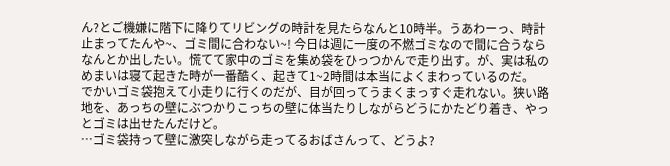ん?とご機嫌に階下に降りてリビングの時計を見たらなんと10時半。うあわーっ、時計止まってたんや~、ゴミ間に合わない~! 今日は週に一度の不燃ゴミなので間に合うならなんとか出したい。慌てて家中のゴミを集め袋をひっつかんで走り出す。が、実は私のめまいは寝て起きた時が一番酷く、起きて1~2時間は本当によくまわっているのだ。
でかいゴミ袋抱えて小走りに行くのだが、目が回ってうまくまっすぐ走れない。狭い路地を、あっちの壁にぶつかりこっちの壁に体当たりしながらどうにかたどり着き、やっとゴミは出せたんだけど。
…ゴミ袋持って壁に激突しながら走ってるおばさんって、どうよ?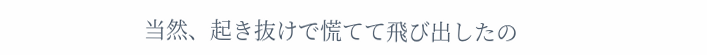当然、起き抜けで慌てて飛び出したの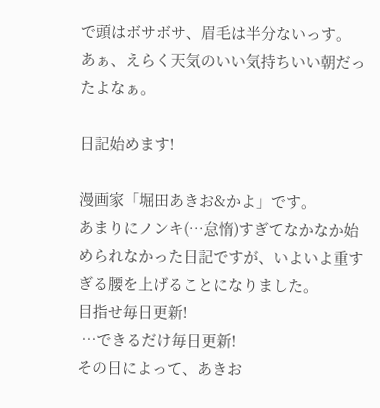で頭はボサボサ、眉毛は半分ないっす。
あぁ、えらく天気のいい気持ちいい朝だったよなぁ。

日記始めます!

漫画家「堀田あきお&かよ」です。
あまりにノンキ(…怠惰)すぎてなかなか始められなかった日記ですが、いよいよ重すぎる腰を上げることになりました。
目指せ毎日更新!
 …できるだけ毎日更新!
その日によって、あきお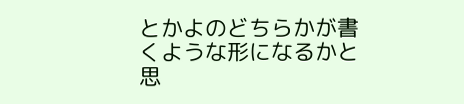とかよのどちらかが書くような形になるかと思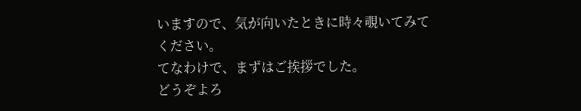いますので、気が向いたときに時々覗いてみてください。
てなわけで、まずはご挨拶でした。
どうぞよろ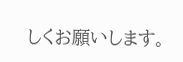しくお願いします。